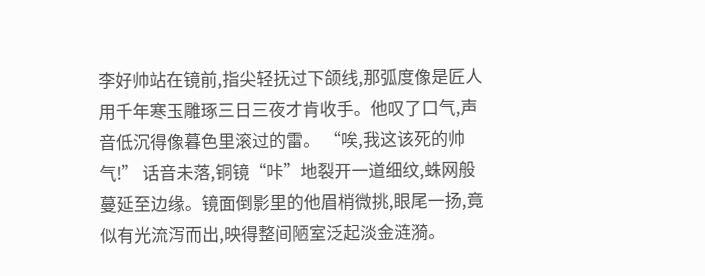李好帅站在镜前,指尖轻抚过下颌线,那弧度像是匠人用千年寒玉雕琢三日三夜才肯收手。他叹了口气,声音低沉得像暮色里滚过的雷。 “唉,我这该死的帅气!” 话音未落,铜镜“咔”地裂开一道细纹,蛛网般蔓延至边缘。镜面倒影里的他眉梢微挑,眼尾一扬,竟似有光流泻而出,映得整间陋室泛起淡金涟漪。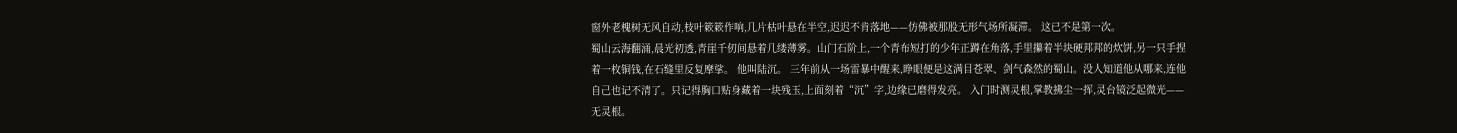窗外老槐树无风自动,枝叶簌簌作响,几片枯叶悬在半空,迟迟不肯落地——仿佛被那股无形气场所凝滞。 这已不是第一次。
蜀山云海翻涌,晨光初透,青崖千仞间悬着几缕薄雾。山门石阶上,一个青布短打的少年正蹲在角落,手里攥着半块硬邦邦的炊饼,另一只手捏着一枚铜钱,在石缝里反复摩挲。 他叫陆沉。 三年前从一场雷暴中醒来,睁眼便是这满目苍翠、剑气森然的蜀山。没人知道他从哪来,连他自己也记不清了。只记得胸口贴身藏着一块残玉,上面刻着“沉”字,边缘已磨得发亮。 入门时测灵根,掌教拂尘一挥,灵台镜泛起微光——无灵根。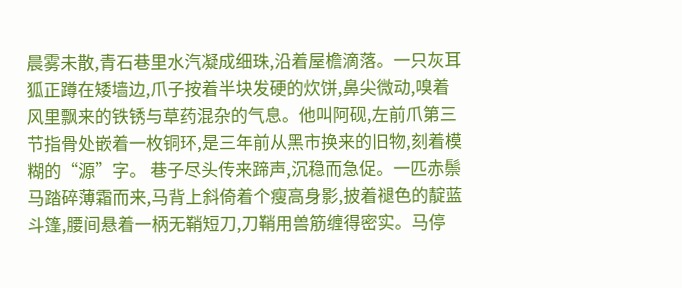晨雾未散,青石巷里水汽凝成细珠,沿着屋檐滴落。一只灰耳狐正蹲在矮墙边,爪子按着半块发硬的炊饼,鼻尖微动,嗅着风里飘来的铁锈与草药混杂的气息。他叫阿砚,左前爪第三节指骨处嵌着一枚铜环,是三年前从黑市换来的旧物,刻着模糊的“源”字。 巷子尽头传来蹄声,沉稳而急促。一匹赤鬃马踏碎薄霜而来,马背上斜倚着个瘦高身影,披着褪色的靛蓝斗篷,腰间悬着一柄无鞘短刀,刀鞘用兽筋缠得密实。马停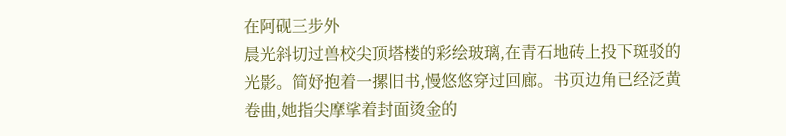在阿砚三步外
晨光斜切过兽校尖顶塔楼的彩绘玻璃,在青石地砖上投下斑驳的光影。简妤抱着一摞旧书,慢悠悠穿过回廊。书页边角已经泛黄卷曲,她指尖摩挲着封面烫金的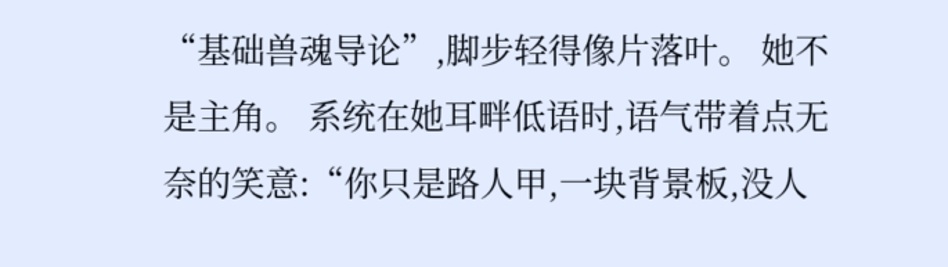“基础兽魂导论”,脚步轻得像片落叶。 她不是主角。 系统在她耳畔低语时,语气带着点无奈的笑意:“你只是路人甲,一块背景板,没人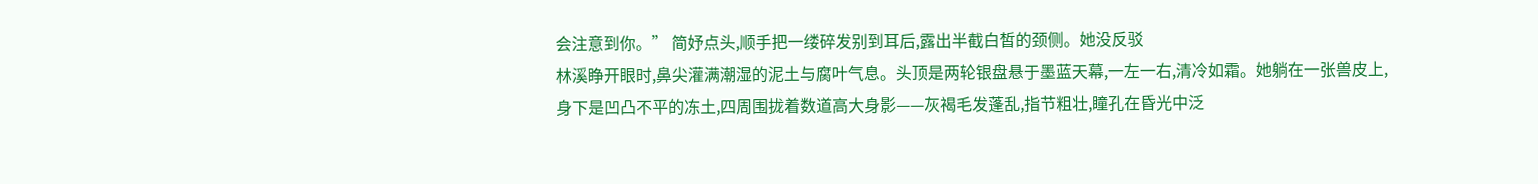会注意到你。” 简妤点头,顺手把一缕碎发别到耳后,露出半截白皙的颈侧。她没反驳
林溪睁开眼时,鼻尖灌满潮湿的泥土与腐叶气息。头顶是两轮银盘悬于墨蓝天幕,一左一右,清冷如霜。她躺在一张兽皮上,身下是凹凸不平的冻土,四周围拢着数道高大身影——灰褐毛发蓬乱,指节粗壮,瞳孔在昏光中泛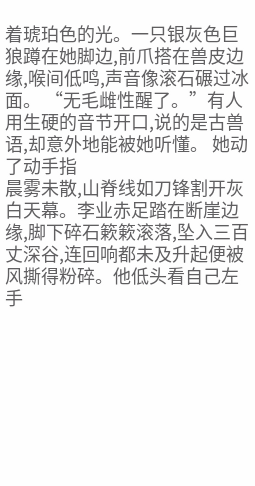着琥珀色的光。一只银灰色巨狼蹲在她脚边,前爪搭在兽皮边缘,喉间低鸣,声音像滚石碾过冰面。 “无毛雌性醒了。”有人用生硬的音节开口,说的是古兽语,却意外地能被她听懂。 她动了动手指
晨雾未散,山脊线如刀锋割开灰白天幕。李业赤足踏在断崖边缘,脚下碎石簌簌滚落,坠入三百丈深谷,连回响都未及升起便被风撕得粉碎。他低头看自己左手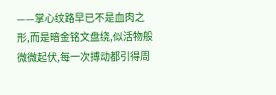——掌心纹路早已不是血肉之形,而是暗金铭文盘绕,似活物般微微起伏,每一次搏动都引得周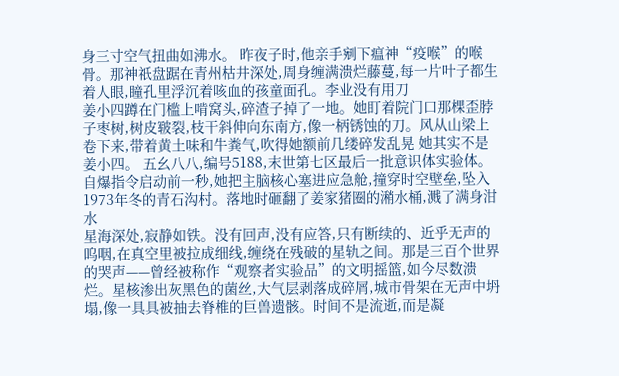身三寸空气扭曲如沸水。 昨夜子时,他亲手剜下瘟神“疫喉”的喉骨。那神祇盘踞在青州枯井深处,周身缠满溃烂藤蔓,每一片叶子都生着人眼,瞳孔里浮沉着咳血的孩童面孔。李业没有用刀
姜小四蹲在门槛上啃窝头,碎渣子掉了一地。她盯着院门口那棵歪脖子枣树,树皮皲裂,枝干斜伸向东南方,像一柄锈蚀的刀。风从山梁上卷下来,带着黄土味和牛粪气,吹得她额前几缕碎发乱晃 她其实不是姜小四。 五幺八八,编号5188,末世第七区最后一批意识体实验体。自爆指令启动前一秒,她把主脑核心塞进应急舱,撞穿时空壁垒,坠入1973年冬的青石沟村。落地时砸翻了姜家猪圈的潲水桶,溅了满身泔水
星海深处,寂静如铁。没有回声,没有应答,只有断续的、近乎无声的呜咽,在真空里被拉成细线,缠绕在残破的星轨之间。那是三百个世界的哭声——曾经被称作“观察者实验品”的文明摇篮,如今尽数溃烂。星核渗出灰黑色的菌丝,大气层剥落成碎屑,城市骨架在无声中坍塌,像一具具被抽去脊椎的巨兽遗骸。时间不是流逝,而是凝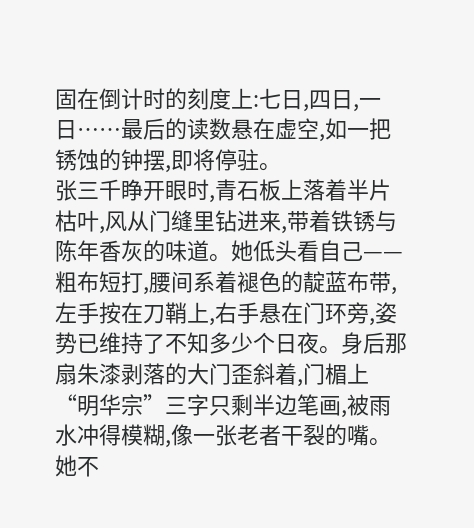固在倒计时的刻度上:七日,四日,一日……最后的读数悬在虚空,如一把锈蚀的钟摆,即将停驻。
张三千睁开眼时,青石板上落着半片枯叶,风从门缝里钻进来,带着铁锈与陈年香灰的味道。她低头看自己——粗布短打,腰间系着褪色的靛蓝布带,左手按在刀鞘上,右手悬在门环旁,姿势已维持了不知多少个日夜。身后那扇朱漆剥落的大门歪斜着,门楣上“明华宗”三字只剩半边笔画,被雨水冲得模糊,像一张老者干裂的嘴。 她不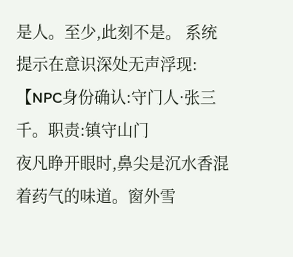是人。至少,此刻不是。 系统提示在意识深处无声浮现:【NPC身份确认:守门人·张三千。职责:镇守山门
夜凡睁开眼时,鼻尖是沉水香混着药气的味道。窗外雪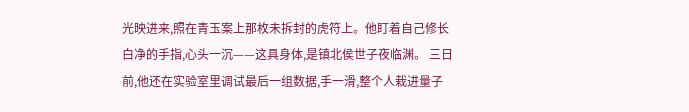光映进来,照在青玉案上那枚未拆封的虎符上。他盯着自己修长白净的手指,心头一沉——这具身体,是镇北侯世子夜临渊。 三日前,他还在实验室里调试最后一组数据,手一滑,整个人栽进量子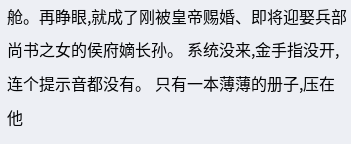舱。再睁眼,就成了刚被皇帝赐婚、即将迎娶兵部尚书之女的侯府嫡长孙。 系统没来,金手指没开,连个提示音都没有。 只有一本薄薄的册子,压在他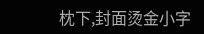枕下,封面烫金小字